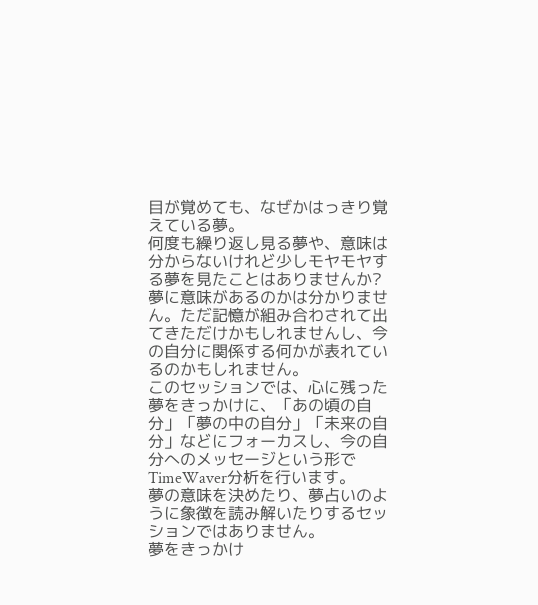目が覚めても、なぜかはっきり覚えている夢。
何度も繰り返し見る夢や、意味は分からないけれど少しモヤモヤする夢を見たことはありませんか?
夢に意味があるのかは分かりません。ただ記憶が組み合わされて出てきただけかもしれませんし、今の自分に関係する何かが表れているのかもしれません。
このセッションでは、心に残った夢をきっかけに、「あの頃の自分」「夢の中の自分」「未来の自分」などにフォーカスし、今の自分へのメッセージという形でTimeWaver分析を行います。
夢の意味を決めたり、夢占いのように象徴を読み解いたりするセッションではありません。
夢をきっかけ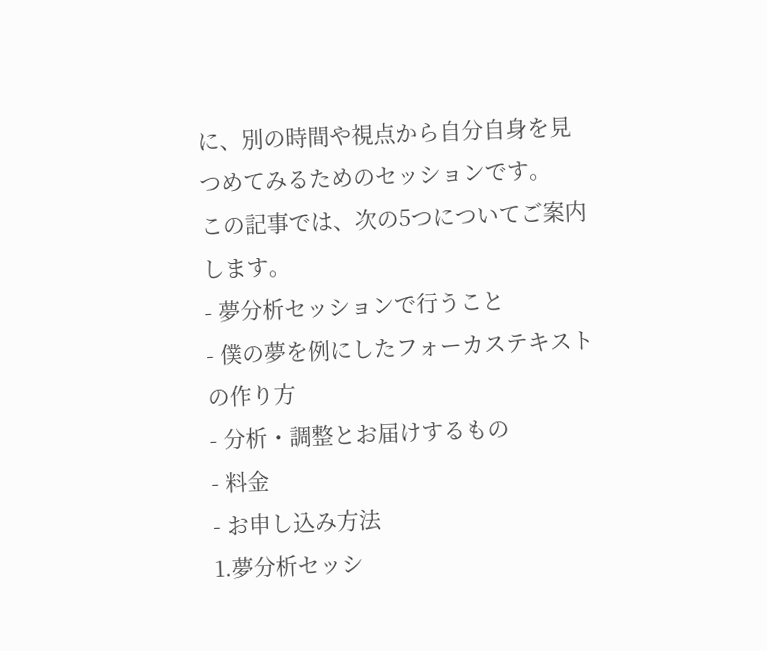に、別の時間や視点から自分自身を見つめてみるためのセッションです。
この記事では、次の5つについてご案内します。
- 夢分析セッションで行うこと
- 僕の夢を例にしたフォーカステキストの作り方
- 分析・調整とお届けするもの
- 料金
- お申し込み方法
1.夢分析セッシ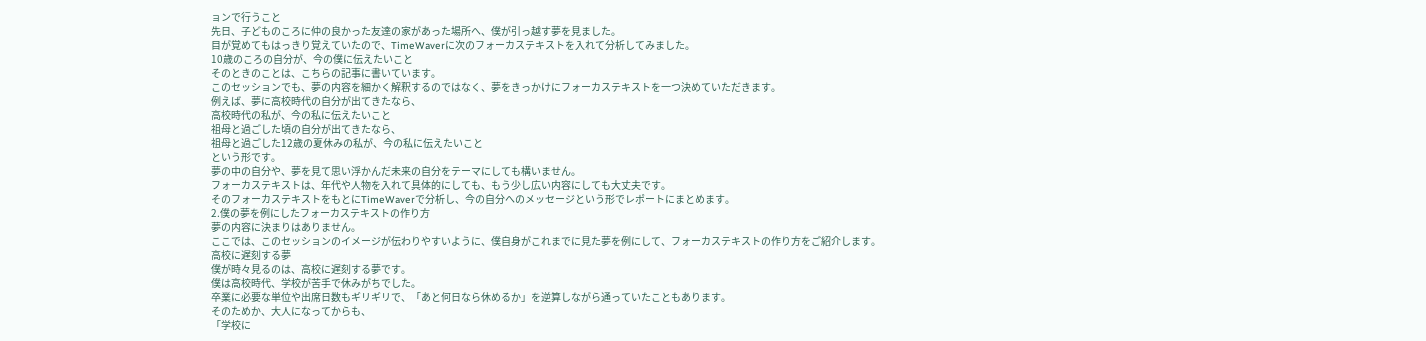ョンで行うこと
先日、子どものころに仲の良かった友達の家があった場所へ、僕が引っ越す夢を見ました。
目が覚めてもはっきり覚えていたので、TimeWaverに次のフォーカステキストを入れて分析してみました。
10歳のころの自分が、今の僕に伝えたいこと
そのときのことは、こちらの記事に書いています。
このセッションでも、夢の内容を細かく解釈するのではなく、夢をきっかけにフォーカステキストを一つ決めていただきます。
例えば、夢に高校時代の自分が出てきたなら、
高校時代の私が、今の私に伝えたいこと
祖母と過ごした頃の自分が出てきたなら、
祖母と過ごした12歳の夏休みの私が、今の私に伝えたいこと
という形です。
夢の中の自分や、夢を見て思い浮かんだ未来の自分をテーマにしても構いません。
フォーカステキストは、年代や人物を入れて具体的にしても、もう少し広い内容にしても大丈夫です。
そのフォーカステキストをもとにTimeWaverで分析し、今の自分へのメッセージという形でレポートにまとめます。
2.僕の夢を例にしたフォーカステキストの作り方
夢の内容に決まりはありません。
ここでは、このセッションのイメージが伝わりやすいように、僕自身がこれまでに見た夢を例にして、フォーカステキストの作り方をご紹介します。
高校に遅刻する夢
僕が時々見るのは、高校に遅刻する夢です。
僕は高校時代、学校が苦手で休みがちでした。
卒業に必要な単位や出席日数もギリギリで、「あと何日なら休めるか」を逆算しながら通っていたこともあります。
そのためか、大人になってからも、
「学校に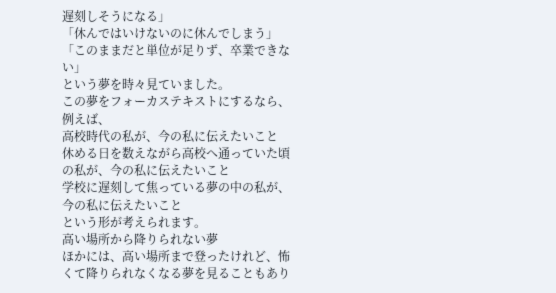遅刻しそうになる」
「休んではいけないのに休んでしまう」
「このままだと単位が足りず、卒業できない」
という夢を時々見ていました。
この夢をフォーカステキストにするなら、例えば、
高校時代の私が、今の私に伝えたいこと
休める日を数えながら高校へ通っていた頃の私が、今の私に伝えたいこと
学校に遅刻して焦っている夢の中の私が、今の私に伝えたいこと
という形が考えられます。
高い場所から降りられない夢
ほかには、高い場所まで登ったけれど、怖くて降りられなくなる夢を見ることもあり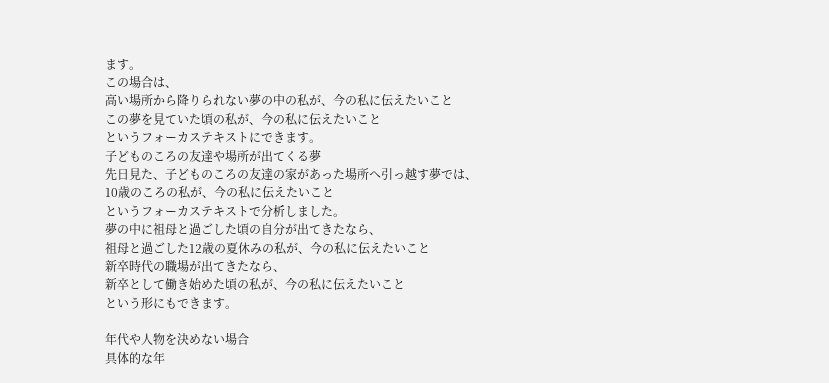ます。
この場合は、
高い場所から降りられない夢の中の私が、今の私に伝えたいこと
この夢を見ていた頃の私が、今の私に伝えたいこと
というフォーカステキストにできます。
子どものころの友達や場所が出てくる夢
先日見た、子どものころの友達の家があった場所へ引っ越す夢では、
10歳のころの私が、今の私に伝えたいこと
というフォーカステキストで分析しました。
夢の中に祖母と過ごした頃の自分が出てきたなら、
祖母と過ごした12歳の夏休みの私が、今の私に伝えたいこと
新卒時代の職場が出てきたなら、
新卒として働き始めた頃の私が、今の私に伝えたいこと
という形にもできます。

年代や人物を決めない場合
具体的な年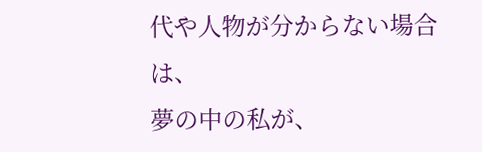代や人物が分からない場合は、
夢の中の私が、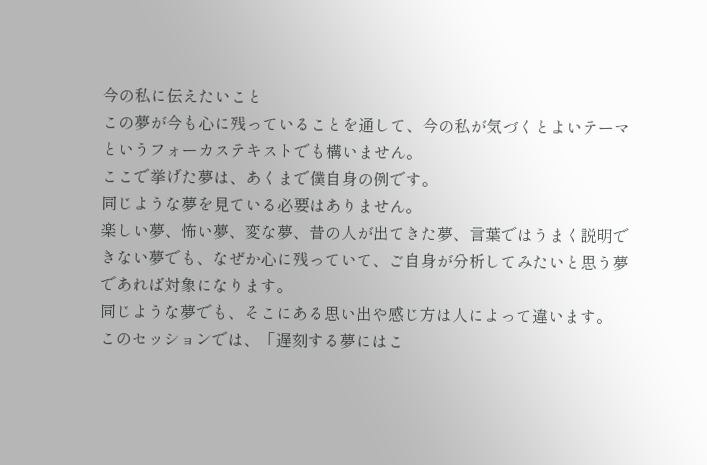今の私に伝えたいこと
この夢が今も心に残っていることを通して、今の私が気づくとよいテーマ
というフォーカステキストでも構いません。
ここで挙げた夢は、あくまで僕自身の例です。
同じような夢を見ている必要はありません。
楽しい夢、怖い夢、変な夢、昔の人が出てきた夢、言葉ではうまく説明できない夢でも、なぜか心に残っていて、ご自身が分析してみたいと思う夢であれば対象になります。
同じような夢でも、そこにある思い出や感じ方は人によって違います。
このセッションでは、「遅刻する夢にはこ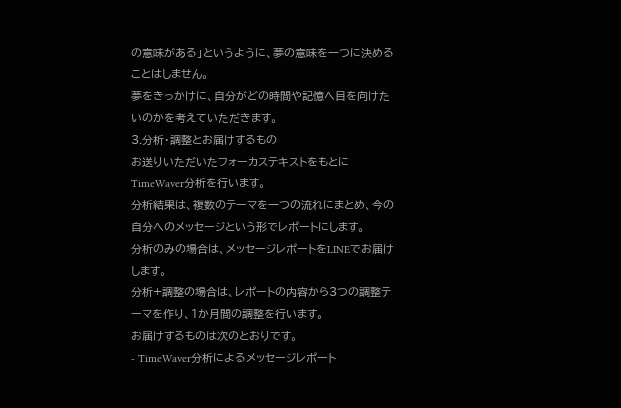の意味がある」というように、夢の意味を一つに決めることはしません。
夢をきっかけに、自分がどの時間や記憶へ目を向けたいのかを考えていただきます。
3.分析・調整とお届けするもの
お送りいただいたフォーカステキストをもとにTimeWaver分析を行います。
分析結果は、複数のテーマを一つの流れにまとめ、今の自分へのメッセージという形でレポートにします。
分析のみの場合は、メッセージレポートをLINEでお届けします。
分析+調整の場合は、レポートの内容から3つの調整テーマを作り、1か月間の調整を行います。
お届けするものは次のとおりです。
- TimeWaver分析によるメッセージレポート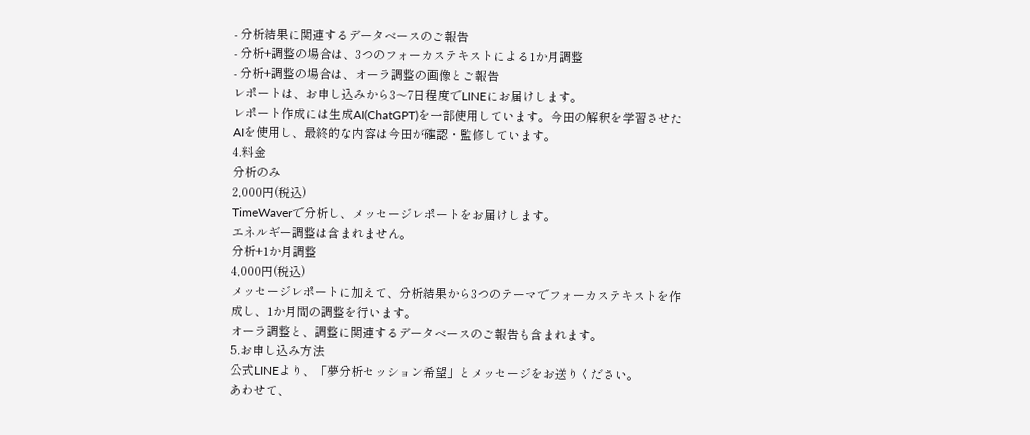- 分析結果に関連するデータベースのご報告
- 分析+調整の場合は、3つのフォーカステキストによる1か月調整
- 分析+調整の場合は、オーラ調整の画像とご報告
レポートは、お申し込みから3〜7日程度でLINEにお届けします。
レポート作成には生成AI(ChatGPT)を一部使用しています。今田の解釈を学習させたAIを使用し、最終的な内容は今田が確認・監修しています。
4.料金
分析のみ
2,000円(税込)
TimeWaverで分析し、メッセージレポートをお届けします。
エネルギー調整は含まれません。
分析+1か月調整
4,000円(税込)
メッセージレポートに加えて、分析結果から3つのテーマでフォーカステキストを作成し、1か月間の調整を行います。
オーラ調整と、調整に関連するデータベースのご報告も含まれます。
5.お申し込み方法
公式LINEより、「夢分析セッション希望」とメッセージをお送りください。
あわせて、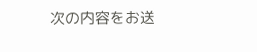次の内容をお送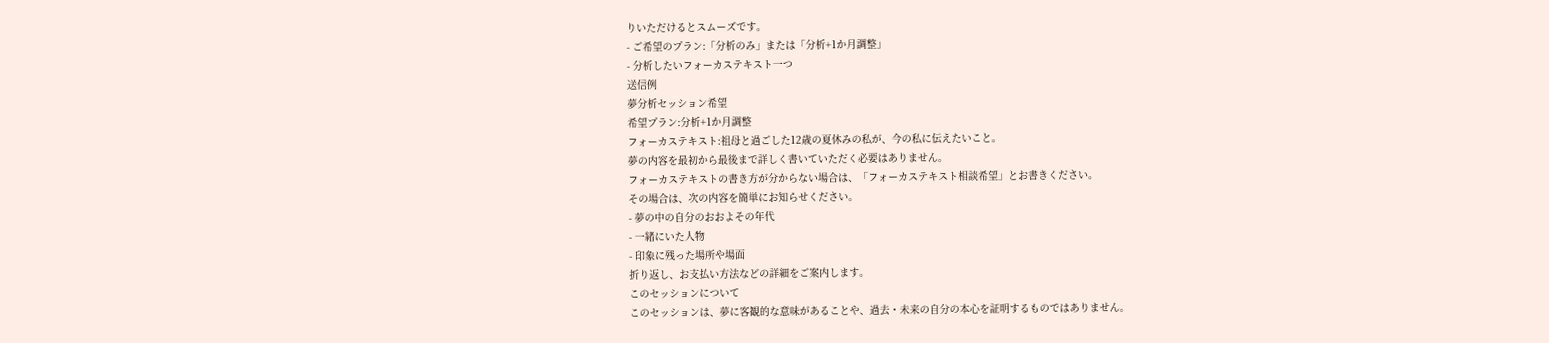りいただけるとスムーズです。
- ご希望のプラン:「分析のみ」または「分析+1か月調整」
- 分析したいフォーカステキスト一つ
送信例
夢分析セッション希望
希望プラン:分析+1か月調整
フォーカステキスト:祖母と過ごした12歳の夏休みの私が、今の私に伝えたいこと。
夢の内容を最初から最後まで詳しく書いていただく必要はありません。
フォーカステキストの書き方が分からない場合は、「フォーカステキスト相談希望」とお書きください。
その場合は、次の内容を簡単にお知らせください。
- 夢の中の自分のおおよその年代
- 一緒にいた人物
- 印象に残った場所や場面
折り返し、お支払い方法などの詳細をご案内します。
このセッションについて
このセッションは、夢に客観的な意味があることや、過去・未来の自分の本心を証明するものではありません。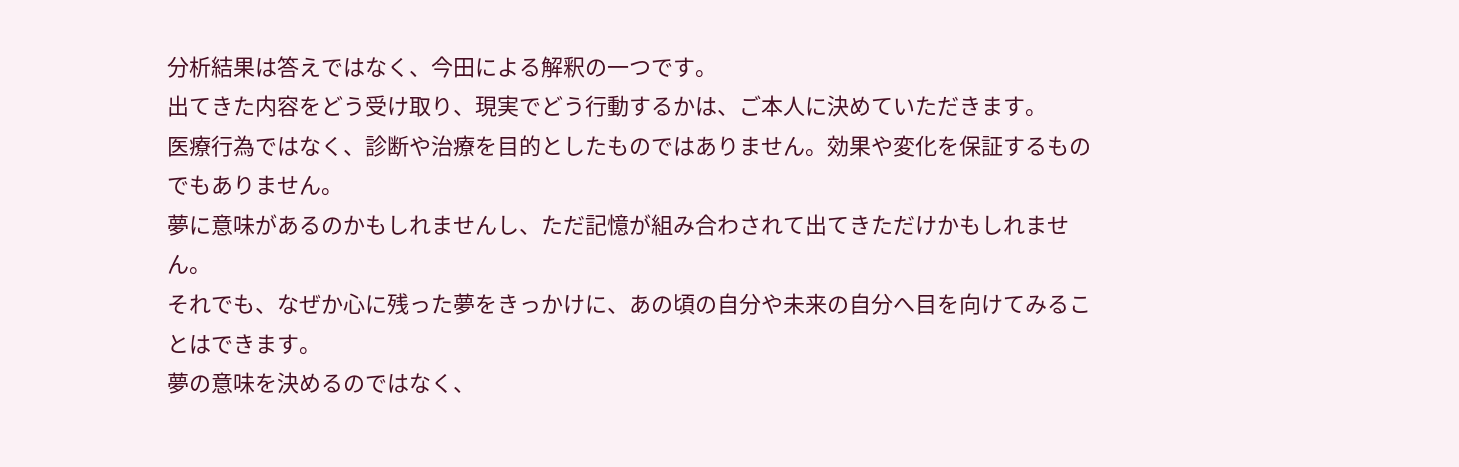分析結果は答えではなく、今田による解釈の一つです。
出てきた内容をどう受け取り、現実でどう行動するかは、ご本人に決めていただきます。
医療行為ではなく、診断や治療を目的としたものではありません。効果や変化を保証するものでもありません。
夢に意味があるのかもしれませんし、ただ記憶が組み合わされて出てきただけかもしれません。
それでも、なぜか心に残った夢をきっかけに、あの頃の自分や未来の自分へ目を向けてみることはできます。
夢の意味を決めるのではなく、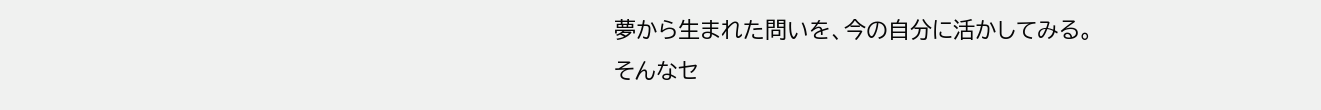夢から生まれた問いを、今の自分に活かしてみる。
そんなセ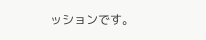ッションです。